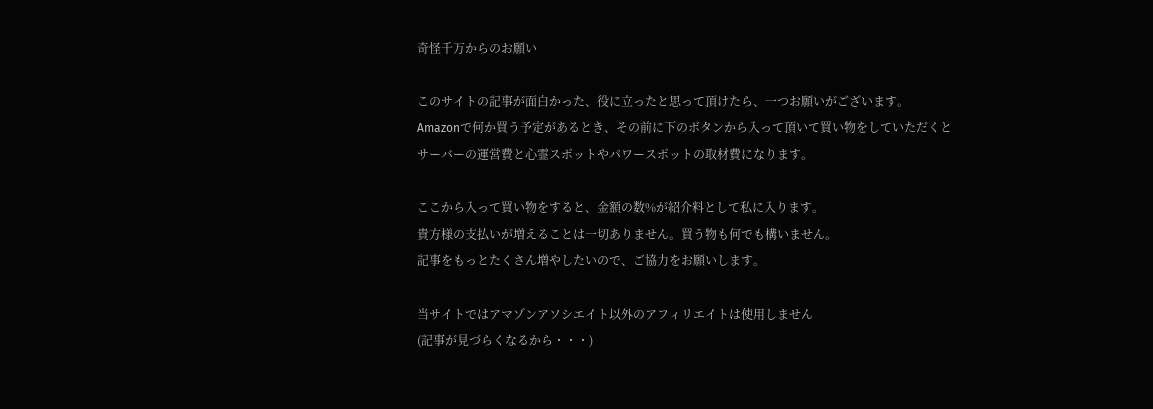奇怪千万からのお願い

このサイトの記事が面白かった、役に立ったと思って頂けたら、一つお願いがございます。
Amazonで何か買う予定があるとき、その前に下のボタンから入って頂いて買い物をしていただくと
サーバーの運営費と心霊スポットやパワースポットの取材費になります。

ここから入って買い物をすると、金額の数%が紹介料として私に入ります。
貴方様の支払いが増えることは一切ありません。買う物も何でも構いません。
記事をもっとたくさん増やしたいので、ご協力をお願いします。

当サイトではアマゾンアソシエイト以外のアフィリエイトは使用しません
(記事が見づらくなるから・・・)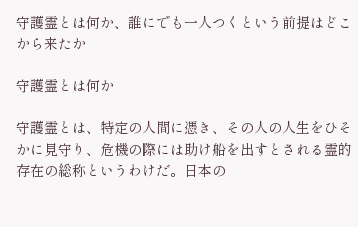守護霊とは何か、誰にでも一人つくという前提はどこから来たか

守護霊とは何か

守護霊とは、特定の人間に憑き、その人の人生をひそかに見守り、危機の際には助け船を出すとされる霊的存在の総称というわけだ。日本の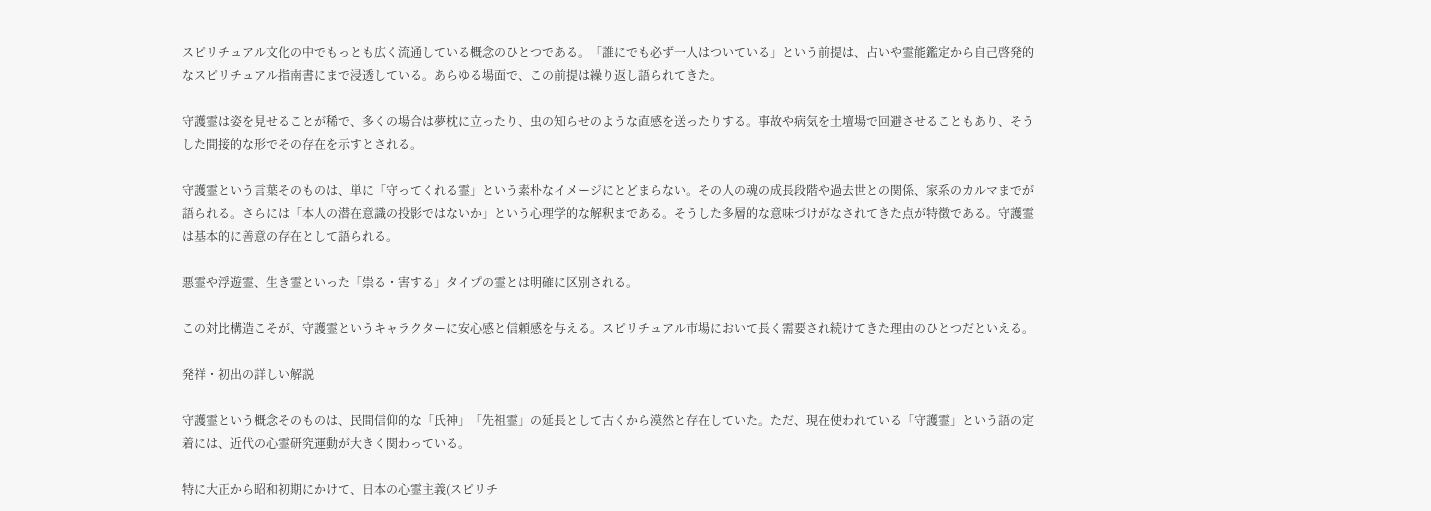スピリチュアル文化の中でもっとも広く流通している概念のひとつである。「誰にでも必ず一人はついている」という前提は、占いや霊能鑑定から自己啓発的なスピリチュアル指南書にまで浸透している。あらゆる場面で、この前提は繰り返し語られてきた。

守護霊は姿を見せることが稀で、多くの場合は夢枕に立ったり、虫の知らせのような直感を送ったりする。事故や病気を土壇場で回避させることもあり、そうした間接的な形でその存在を示すとされる。

守護霊という言葉そのものは、単に「守ってくれる霊」という素朴なイメージにとどまらない。その人の魂の成長段階や過去世との関係、家系のカルマまでが語られる。さらには「本人の潜在意識の投影ではないか」という心理学的な解釈まである。そうした多層的な意味づけがなされてきた点が特徴である。守護霊は基本的に善意の存在として語られる。

悪霊や浮遊霊、生き霊といった「祟る・害する」タイプの霊とは明確に区別される。

この対比構造こそが、守護霊というキャラクターに安心感と信頼感を与える。スピリチュアル市場において長く需要され続けてきた理由のひとつだといえる。

発祥・初出の詳しい解説

守護霊という概念そのものは、民間信仰的な「氏神」「先祖霊」の延長として古くから漠然と存在していた。ただ、現在使われている「守護霊」という語の定着には、近代の心霊研究運動が大きく関わっている。

特に大正から昭和初期にかけて、日本の心霊主義(スピリチ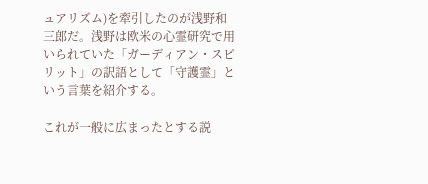ュアリズム)を牽引したのが浅野和三郎だ。浅野は欧米の心霊研究で用いられていた「ガーディアン・スピリット」の訳語として「守護霊」という言葉を紹介する。

これが一般に広まったとする説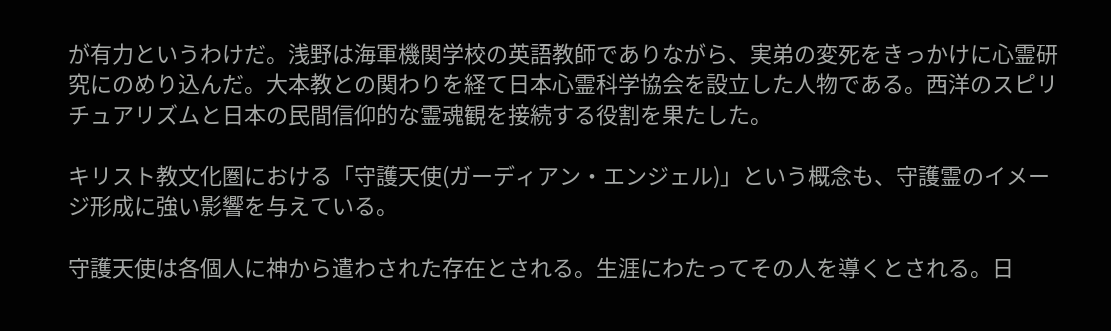が有力というわけだ。浅野は海軍機関学校の英語教師でありながら、実弟の変死をきっかけに心霊研究にのめり込んだ。大本教との関わりを経て日本心霊科学協会を設立した人物である。西洋のスピリチュアリズムと日本の民間信仰的な霊魂観を接続する役割を果たした。

キリスト教文化圏における「守護天使(ガーディアン・エンジェル)」という概念も、守護霊のイメージ形成に強い影響を与えている。

守護天使は各個人に神から遣わされた存在とされる。生涯にわたってその人を導くとされる。日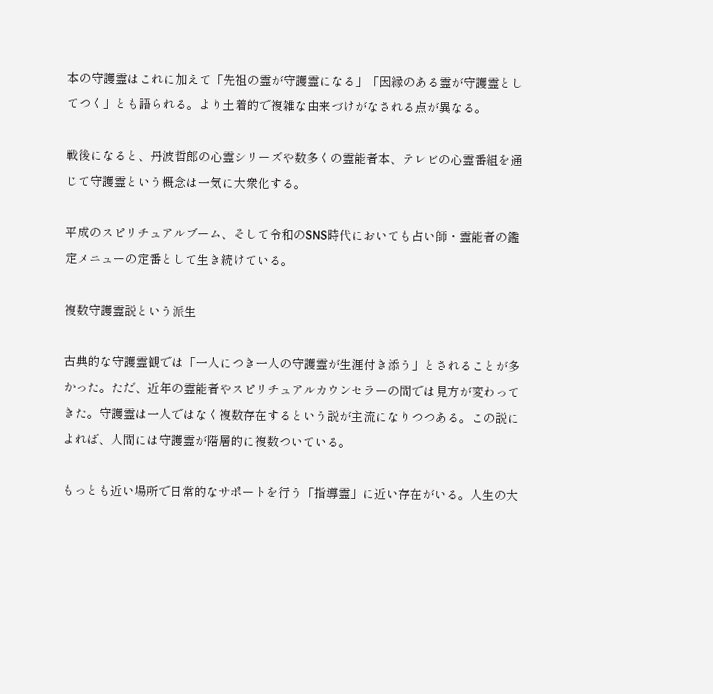本の守護霊はこれに加えて「先祖の霊が守護霊になる」「因縁のある霊が守護霊としてつく」とも語られる。より土着的で複雑な由来づけがなされる点が異なる。

戦後になると、丹波哲郎の心霊シリーズや数多くの霊能者本、テレビの心霊番組を通じて守護霊という概念は一気に大衆化する。

平成のスピリチュアルブーム、そして令和のSNS時代においても占い師・霊能者の鑑定メニューの定番として生き続けている。

複数守護霊説という派生

古典的な守護霊観では「一人につき一人の守護霊が生涯付き添う」とされることが多かった。ただ、近年の霊能者やスピリチュアルカウンセラーの間では見方が変わってきた。守護霊は一人ではなく複数存在するという説が主流になりつつある。この説によれば、人間には守護霊が階層的に複数ついている。

もっとも近い場所で日常的なサポートを行う「指導霊」に近い存在がいる。人生の大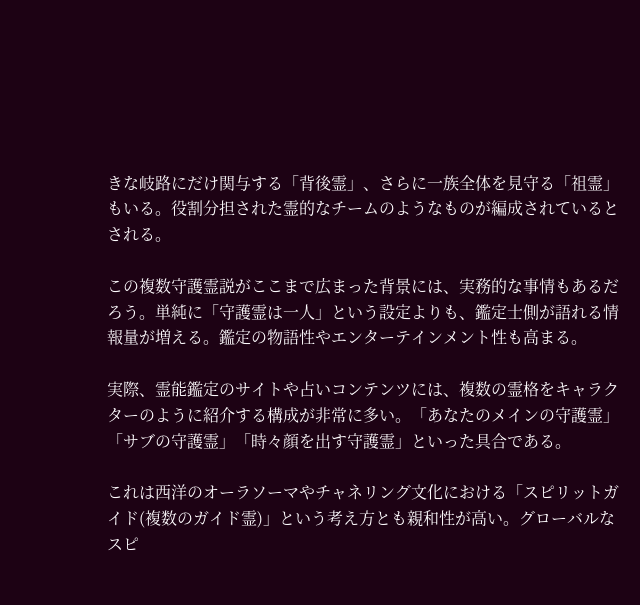きな岐路にだけ関与する「背後霊」、さらに一族全体を見守る「祖霊」もいる。役割分担された霊的なチームのようなものが編成されているとされる。

この複数守護霊説がここまで広まった背景には、実務的な事情もあるだろう。単純に「守護霊は一人」という設定よりも、鑑定士側が語れる情報量が増える。鑑定の物語性やエンターテインメント性も高まる。

実際、霊能鑑定のサイトや占いコンテンツには、複数の霊格をキャラクターのように紹介する構成が非常に多い。「あなたのメインの守護霊」「サブの守護霊」「時々顔を出す守護霊」といった具合である。

これは西洋のオーラソーマやチャネリング文化における「スピリットガイド(複数のガイド霊)」という考え方とも親和性が高い。グローバルなスピ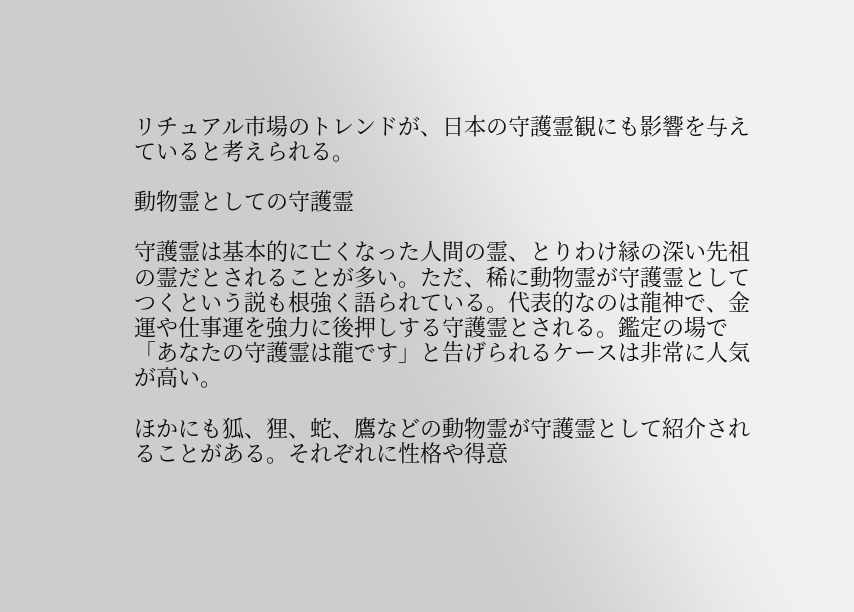リチュアル市場のトレンドが、日本の守護霊観にも影響を与えていると考えられる。

動物霊としての守護霊

守護霊は基本的に亡くなった人間の霊、とりわけ縁の深い先祖の霊だとされることが多い。ただ、稀に動物霊が守護霊としてつくという説も根強く語られている。代表的なのは龍神で、金運や仕事運を強力に後押しする守護霊とされる。鑑定の場で「あなたの守護霊は龍です」と告げられるケースは非常に人気が高い。

ほかにも狐、狸、蛇、鷹などの動物霊が守護霊として紹介されることがある。それぞれに性格や得意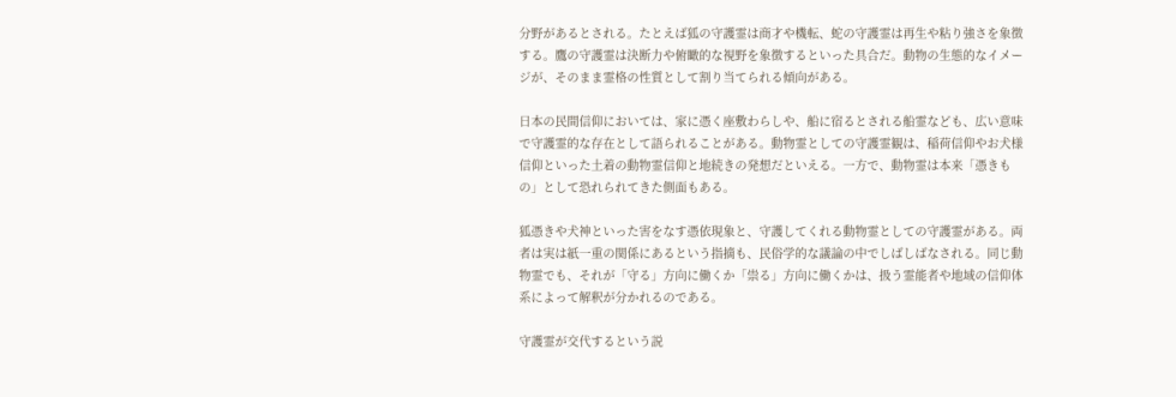分野があるとされる。たとえば狐の守護霊は商才や機転、蛇の守護霊は再生や粘り強さを象徴する。鷹の守護霊は決断力や俯瞰的な視野を象徴するといった具合だ。動物の生態的なイメージが、そのまま霊格の性質として割り当てられる傾向がある。

日本の民間信仰においては、家に憑く座敷わらしや、船に宿るとされる船霊なども、広い意味で守護霊的な存在として語られることがある。動物霊としての守護霊観は、稲荷信仰やお犬様信仰といった土着の動物霊信仰と地続きの発想だといえる。一方で、動物霊は本来「憑きもの」として恐れられてきた側面もある。

狐憑きや犬神といった害をなす憑依現象と、守護してくれる動物霊としての守護霊がある。両者は実は紙一重の関係にあるという指摘も、民俗学的な議論の中でしばしばなされる。同じ動物霊でも、それが「守る」方向に働くか「祟る」方向に働くかは、扱う霊能者や地域の信仰体系によって解釈が分かれるのである。

守護霊が交代するという説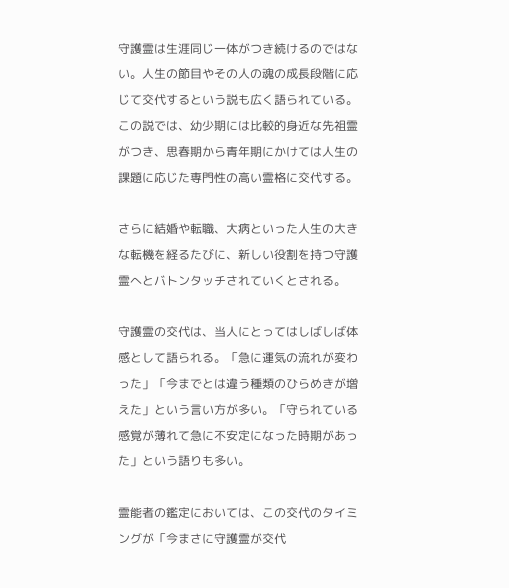守護霊は生涯同じ一体がつき続けるのではない。人生の節目やその人の魂の成長段階に応じて交代するという説も広く語られている。この説では、幼少期には比較的身近な先祖霊がつき、思春期から青年期にかけては人生の課題に応じた専門性の高い霊格に交代する。

さらに結婚や転職、大病といった人生の大きな転機を経るたびに、新しい役割を持つ守護霊へとバトンタッチされていくとされる。

守護霊の交代は、当人にとってはしばしば体感として語られる。「急に運気の流れが変わった」「今までとは違う種類のひらめきが増えた」という言い方が多い。「守られている感覚が薄れて急に不安定になった時期があった」という語りも多い。

霊能者の鑑定においては、この交代のタイミングが「今まさに守護霊が交代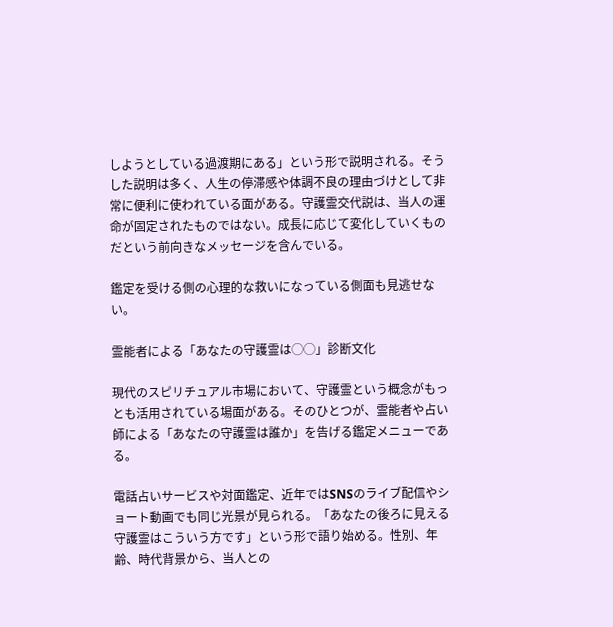しようとしている過渡期にある」という形で説明される。そうした説明は多く、人生の停滞感や体調不良の理由づけとして非常に便利に使われている面がある。守護霊交代説は、当人の運命が固定されたものではない。成長に応じて変化していくものだという前向きなメッセージを含んでいる。

鑑定を受ける側の心理的な救いになっている側面も見逃せない。

霊能者による「あなたの守護霊は◯◯」診断文化

現代のスピリチュアル市場において、守護霊という概念がもっとも活用されている場面がある。そのひとつが、霊能者や占い師による「あなたの守護霊は誰か」を告げる鑑定メニューである。

電話占いサービスや対面鑑定、近年ではSNSのライブ配信やショート動画でも同じ光景が見られる。「あなたの後ろに見える守護霊はこういう方です」という形で語り始める。性別、年齢、時代背景から、当人との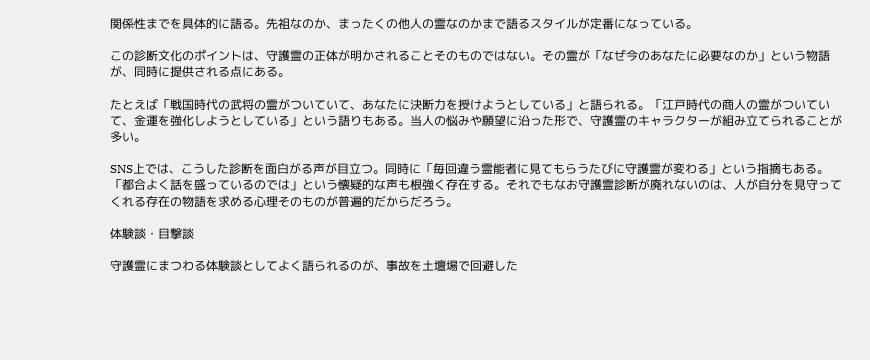関係性までを具体的に語る。先祖なのか、まったくの他人の霊なのかまで語るスタイルが定番になっている。

この診断文化のポイントは、守護霊の正体が明かされることそのものではない。その霊が「なぜ今のあなたに必要なのか」という物語が、同時に提供される点にある。

たとえば「戦国時代の武将の霊がついていて、あなたに決断力を授けようとしている」と語られる。「江戸時代の商人の霊がついていて、金運を強化しようとしている」という語りもある。当人の悩みや願望に沿った形で、守護霊のキャラクターが組み立てられることが多い。

SNS上では、こうした診断を面白がる声が目立つ。同時に「毎回違う霊能者に見てもらうたびに守護霊が変わる」という指摘もある。「都合よく話を盛っているのでは」という懐疑的な声も根強く存在する。それでもなお守護霊診断が廃れないのは、人が自分を見守ってくれる存在の物語を求める心理そのものが普遍的だからだろう。

体験談・目撃談

守護霊にまつわる体験談としてよく語られるのが、事故を土壇場で回避した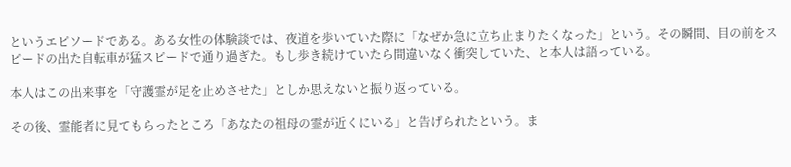というエピソードである。ある女性の体験談では、夜道を歩いていた際に「なぜか急に立ち止まりたくなった」という。その瞬間、目の前をスピードの出た自転車が猛スピードで通り過ぎた。もし歩き続けていたら間違いなく衝突していた、と本人は語っている。

本人はこの出来事を「守護霊が足を止めさせた」としか思えないと振り返っている。

その後、霊能者に見てもらったところ「あなたの祖母の霊が近くにいる」と告げられたという。ま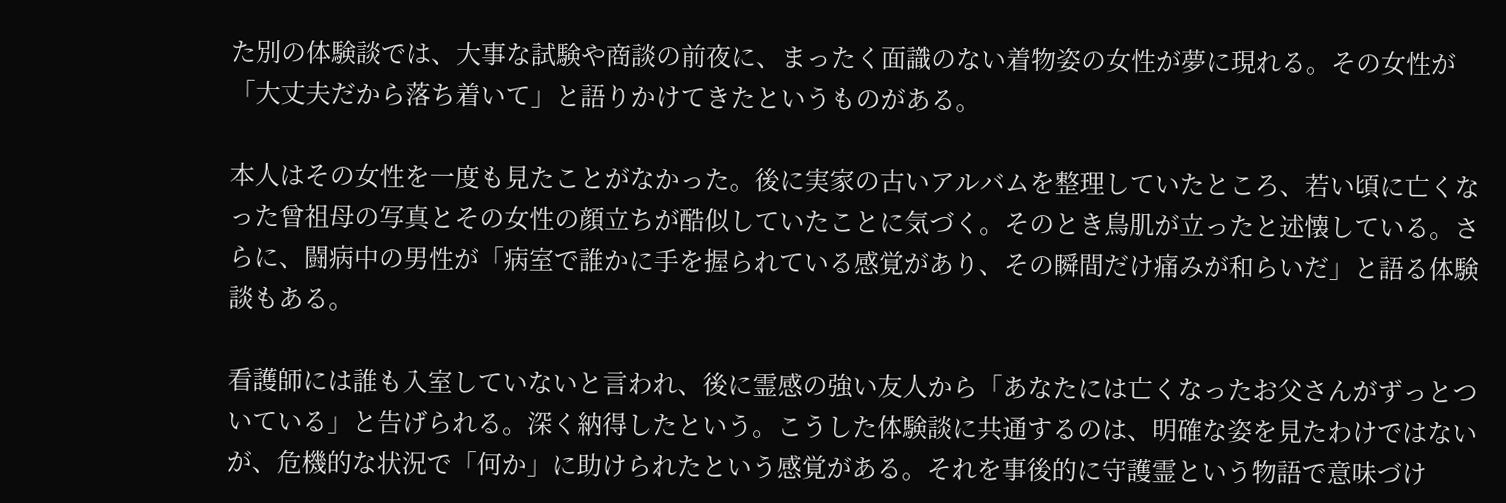た別の体験談では、大事な試験や商談の前夜に、まったく面識のない着物姿の女性が夢に現れる。その女性が「大丈夫だから落ち着いて」と語りかけてきたというものがある。

本人はその女性を一度も見たことがなかった。後に実家の古いアルバムを整理していたところ、若い頃に亡くなった曾祖母の写真とその女性の顔立ちが酷似していたことに気づく。そのとき鳥肌が立ったと述懐している。さらに、闘病中の男性が「病室で誰かに手を握られている感覚があり、その瞬間だけ痛みが和らいだ」と語る体験談もある。

看護師には誰も入室していないと言われ、後に霊感の強い友人から「あなたには亡くなったお父さんがずっとついている」と告げられる。深く納得したという。こうした体験談に共通するのは、明確な姿を見たわけではないが、危機的な状況で「何か」に助けられたという感覚がある。それを事後的に守護霊という物語で意味づけ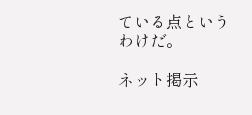ている点というわけだ。

ネット掲示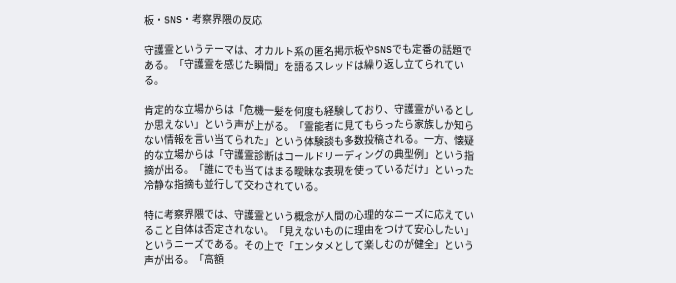板・SNS・考察界隈の反応

守護霊というテーマは、オカルト系の匿名掲示板やSNSでも定番の話題である。「守護霊を感じた瞬間」を語るスレッドは繰り返し立てられている。

肯定的な立場からは「危機一髪を何度も経験しており、守護霊がいるとしか思えない」という声が上がる。「霊能者に見てもらったら家族しか知らない情報を言い当てられた」という体験談も多数投稿される。一方、懐疑的な立場からは「守護霊診断はコールドリーディングの典型例」という指摘が出る。「誰にでも当てはまる曖昧な表現を使っているだけ」といった冷静な指摘も並行して交わされている。

特に考察界隈では、守護霊という概念が人間の心理的なニーズに応えていること自体は否定されない。「見えないものに理由をつけて安心したい」というニーズである。その上で「エンタメとして楽しむのが健全」という声が出る。「高額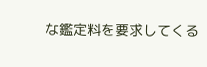な鑑定料を要求してくる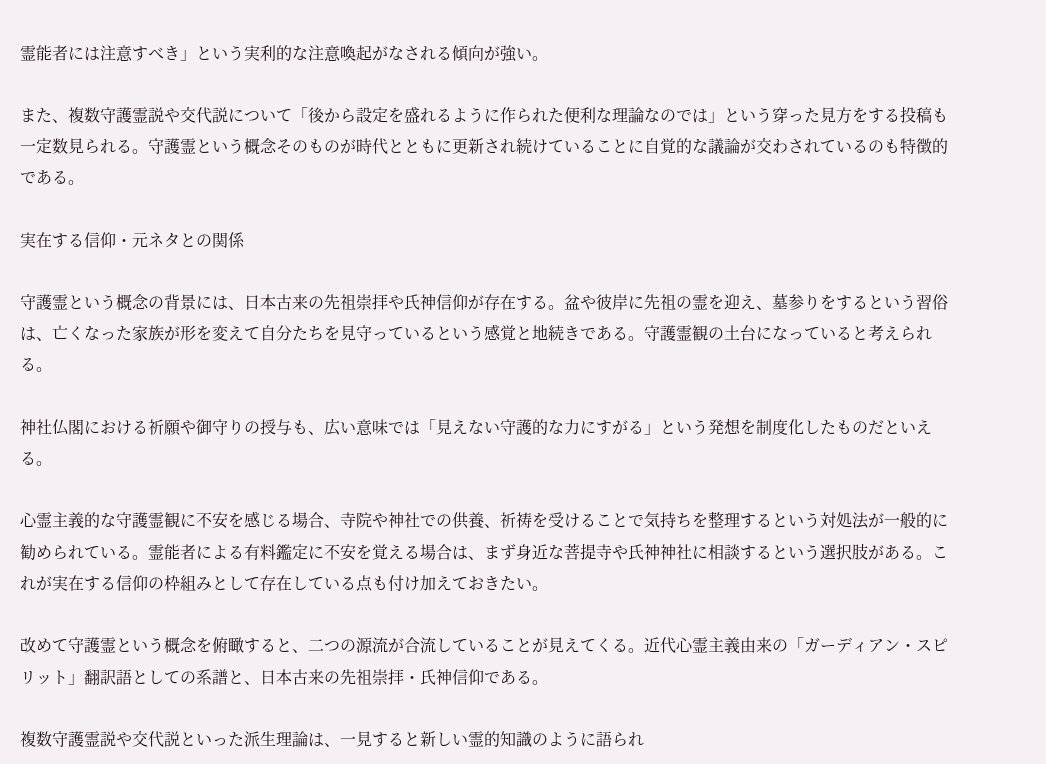霊能者には注意すべき」という実利的な注意喚起がなされる傾向が強い。

また、複数守護霊説や交代説について「後から設定を盛れるように作られた便利な理論なのでは」という穿った見方をする投稿も一定数見られる。守護霊という概念そのものが時代とともに更新され続けていることに自覚的な議論が交わされているのも特徴的である。

実在する信仰・元ネタとの関係

守護霊という概念の背景には、日本古来の先祖崇拝や氏神信仰が存在する。盆や彼岸に先祖の霊を迎え、墓参りをするという習俗は、亡くなった家族が形を変えて自分たちを見守っているという感覚と地続きである。守護霊観の土台になっていると考えられる。

神社仏閣における祈願や御守りの授与も、広い意味では「見えない守護的な力にすがる」という発想を制度化したものだといえる。

心霊主義的な守護霊観に不安を感じる場合、寺院や神社での供養、祈祷を受けることで気持ちを整理するという対処法が一般的に勧められている。霊能者による有料鑑定に不安を覚える場合は、まず身近な菩提寺や氏神神社に相談するという選択肢がある。これが実在する信仰の枠組みとして存在している点も付け加えておきたい。

改めて守護霊という概念を俯瞰すると、二つの源流が合流していることが見えてくる。近代心霊主義由来の「ガーディアン・スピリット」翻訳語としての系譜と、日本古来の先祖崇拝・氏神信仰である。

複数守護霊説や交代説といった派生理論は、一見すると新しい霊的知識のように語られ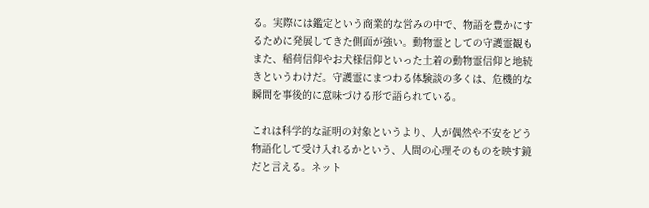る。実際には鑑定という商業的な営みの中で、物語を豊かにするために発展してきた側面が強い。動物霊としての守護霊観もまた、稲荷信仰やお犬様信仰といった土着の動物霊信仰と地続きというわけだ。守護霊にまつわる体験談の多くは、危機的な瞬間を事後的に意味づける形で語られている。

これは科学的な証明の対象というより、人が偶然や不安をどう物語化して受け入れるかという、人間の心理そのものを映す鏡だと言える。ネット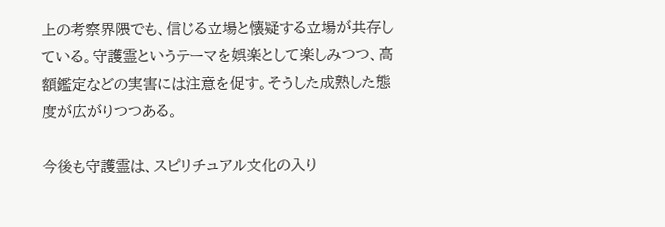上の考察界隈でも、信じる立場と懐疑する立場が共存している。守護霊というテーマを娯楽として楽しみつつ、高額鑑定などの実害には注意を促す。そうした成熟した態度が広がりつつある。

今後も守護霊は、スピリチュアル文化の入り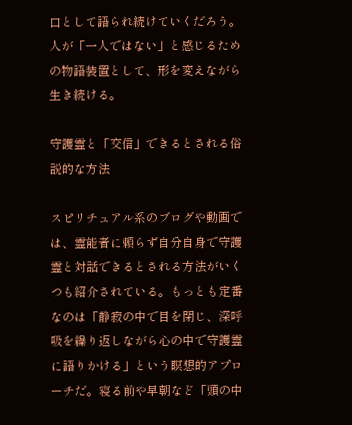口として語られ続けていくだろう。人が「一人ではない」と感じるための物語装置として、形を変えながら生き続ける。

守護霊と「交信」できるとされる俗説的な方法

スピリチュアル系のブログや動画では、霊能者に頼らず自分自身で守護霊と対話できるとされる方法がいくつも紹介されている。もっとも定番なのは「静寂の中で目を閉じ、深呼吸を繰り返しながら心の中で守護霊に語りかける」という瞑想的アプローチだ。寝る前や早朝など「頭の中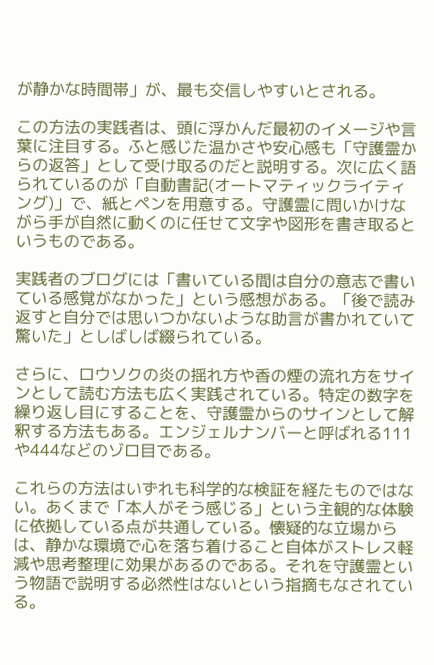が静かな時間帯」が、最も交信しやすいとされる。

この方法の実践者は、頭に浮かんだ最初のイメージや言葉に注目する。ふと感じた温かさや安心感も「守護霊からの返答」として受け取るのだと説明する。次に広く語られているのが「自動書記(オートマティックライティング)」で、紙とペンを用意する。守護霊に問いかけながら手が自然に動くのに任せて文字や図形を書き取るというものである。

実践者のブログには「書いている間は自分の意志で書いている感覚がなかった」という感想がある。「後で読み返すと自分では思いつかないような助言が書かれていて驚いた」としばしば綴られている。

さらに、ロウソクの炎の揺れ方や香の煙の流れ方をサインとして読む方法も広く実践されている。特定の数字を繰り返し目にすることを、守護霊からのサインとして解釈する方法もある。エンジェルナンバーと呼ばれる111や444などのゾロ目である。

これらの方法はいずれも科学的な検証を経たものではない。あくまで「本人がそう感じる」という主観的な体験に依拠している点が共通している。懐疑的な立場からは、静かな環境で心を落ち着けること自体がストレス軽減や思考整理に効果があるのである。それを守護霊という物語で説明する必然性はないという指摘もなされている。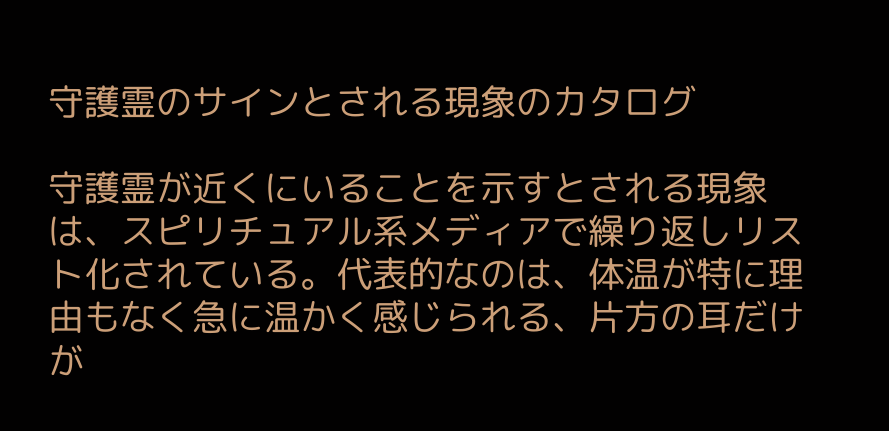守護霊のサインとされる現象のカタログ

守護霊が近くにいることを示すとされる現象は、スピリチュアル系メディアで繰り返しリスト化されている。代表的なのは、体温が特に理由もなく急に温かく感じられる、片方の耳だけが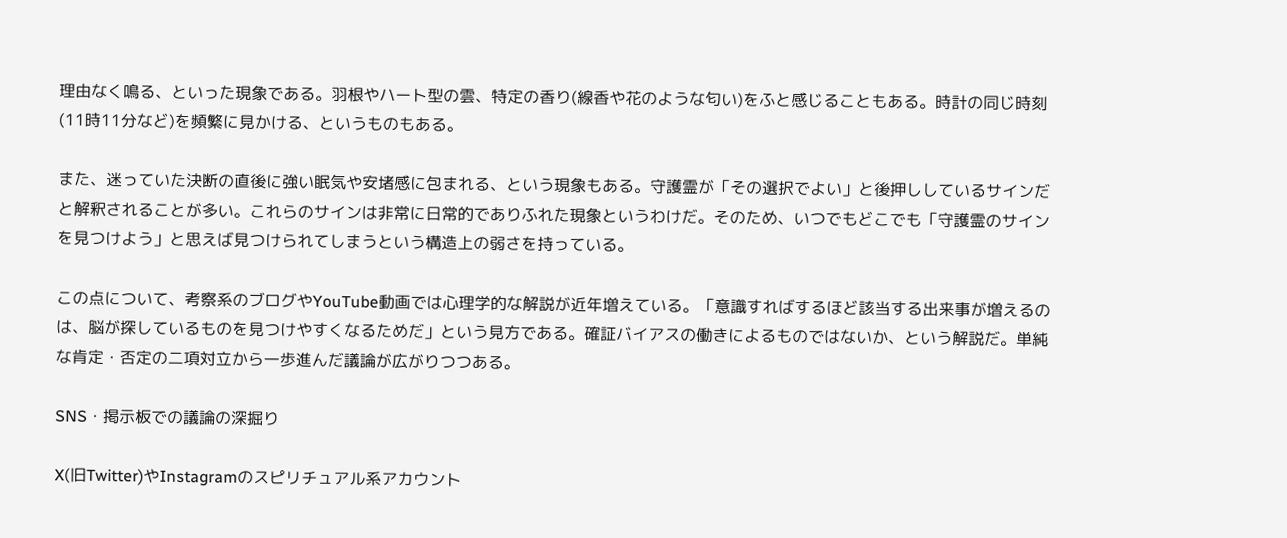理由なく鳴る、といった現象である。羽根やハート型の雲、特定の香り(線香や花のような匂い)をふと感じることもある。時計の同じ時刻(11時11分など)を頻繁に見かける、というものもある。

また、迷っていた決断の直後に強い眠気や安堵感に包まれる、という現象もある。守護霊が「その選択でよい」と後押ししているサインだと解釈されることが多い。これらのサインは非常に日常的でありふれた現象というわけだ。そのため、いつでもどこでも「守護霊のサインを見つけよう」と思えば見つけられてしまうという構造上の弱さを持っている。

この点について、考察系のブログやYouTube動画では心理学的な解説が近年増えている。「意識すればするほど該当する出来事が増えるのは、脳が探しているものを見つけやすくなるためだ」という見方である。確証バイアスの働きによるものではないか、という解説だ。単純な肯定・否定の二項対立から一歩進んだ議論が広がりつつある。

SNS・掲示板での議論の深掘り

X(旧Twitter)やInstagramのスピリチュアル系アカウント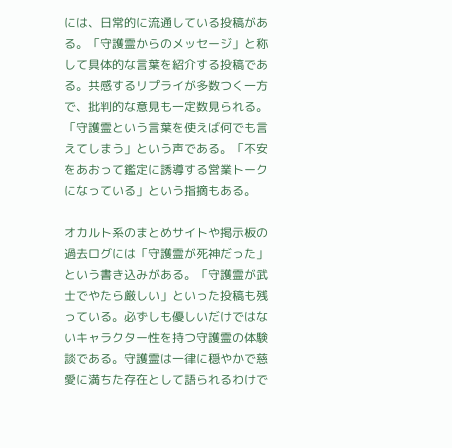には、日常的に流通している投稿がある。「守護霊からのメッセージ」と称して具体的な言葉を紹介する投稿である。共感するリプライが多数つく一方で、批判的な意見も一定数見られる。「守護霊という言葉を使えば何でも言えてしまう」という声である。「不安をあおって鑑定に誘導する営業トークになっている」という指摘もある。

オカルト系のまとめサイトや掲示板の過去ログには「守護霊が死神だった」という書き込みがある。「守護霊が武士でやたら厳しい」といった投稿も残っている。必ずしも優しいだけではないキャラクター性を持つ守護霊の体験談である。守護霊は一律に穏やかで慈愛に満ちた存在として語られるわけで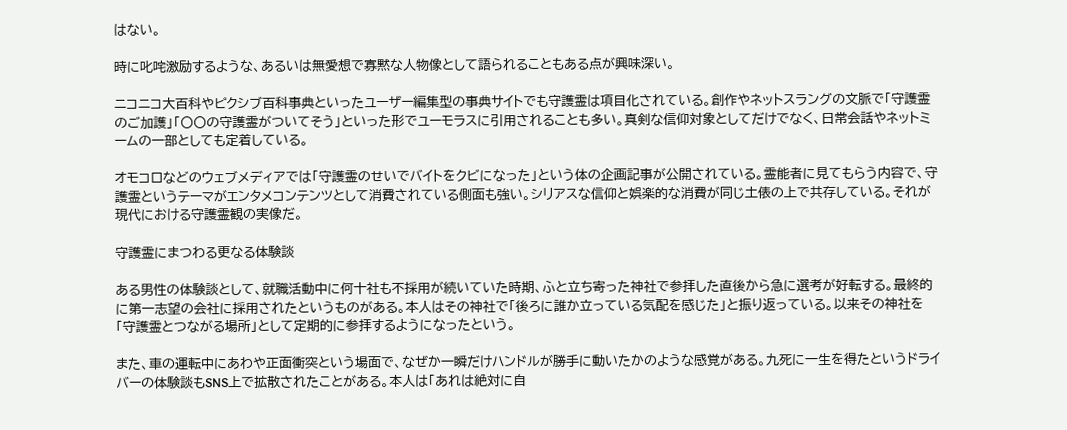はない。

時に叱咤激励するような、あるいは無愛想で寡黙な人物像として語られることもある点が興味深い。

ニコニコ大百科やピクシブ百科事典といったユーザー編集型の事典サイトでも守護霊は項目化されている。創作やネットスラングの文脈で「守護霊のご加護」「〇〇の守護霊がついてそう」といった形でユーモラスに引用されることも多い。真剣な信仰対象としてだけでなく、日常会話やネットミームの一部としても定着している。

オモコロなどのウェブメディアでは「守護霊のせいでバイトをクビになった」という体の企画記事が公開されている。霊能者に見てもらう内容で、守護霊というテーマがエンタメコンテンツとして消費されている側面も強い。シリアスな信仰と娯楽的な消費が同じ土俵の上で共存している。それが現代における守護霊観の実像だ。

守護霊にまつわる更なる体験談

ある男性の体験談として、就職活動中に何十社も不採用が続いていた時期、ふと立ち寄った神社で参拝した直後から急に選考が好転する。最終的に第一志望の会社に採用されたというものがある。本人はその神社で「後ろに誰か立っている気配を感じた」と振り返っている。以来その神社を「守護霊とつながる場所」として定期的に参拝するようになったという。

また、車の運転中にあわや正面衝突という場面で、なぜか一瞬だけハンドルが勝手に動いたかのような感覚がある。九死に一生を得たというドライバーの体験談もSNS上で拡散されたことがある。本人は「あれは絶対に自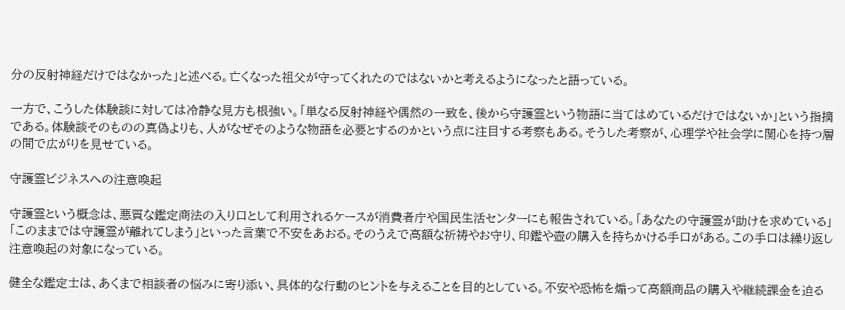分の反射神経だけではなかった」と述べる。亡くなった祖父が守ってくれたのではないかと考えるようになったと語っている。

一方で、こうした体験談に対しては冷静な見方も根強い。「単なる反射神経や偶然の一致を、後から守護霊という物語に当てはめているだけではないか」という指摘である。体験談そのものの真偽よりも、人がなぜそのような物語を必要とするのかという点に注目する考察もある。そうした考察が、心理学や社会学に関心を持つ層の間で広がりを見せている。

守護霊ビジネスへの注意喚起

守護霊という概念は、悪質な鑑定商法の入り口として利用されるケースが消費者庁や国民生活センターにも報告されている。「あなたの守護霊が助けを求めている」「このままでは守護霊が離れてしまう」といった言葉で不安をあおる。そのうえで高額な祈祷やお守り、印鑑や壺の購入を持ちかける手口がある。この手口は繰り返し注意喚起の対象になっている。

健全な鑑定士は、あくまで相談者の悩みに寄り添い、具体的な行動のヒントを与えることを目的としている。不安や恐怖を煽って高額商品の購入や継続課金を迫る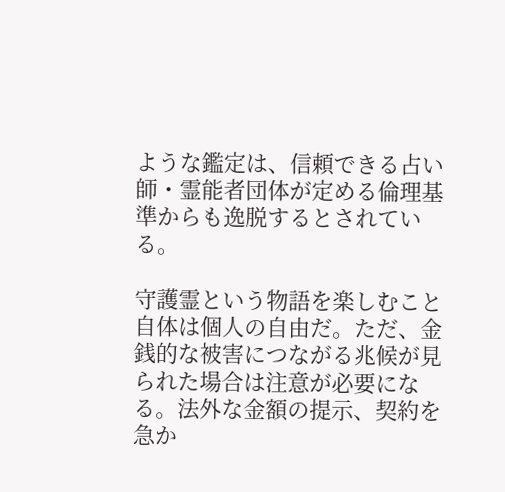ような鑑定は、信頼できる占い師・霊能者団体が定める倫理基準からも逸脱するとされている。

守護霊という物語を楽しむこと自体は個人の自由だ。ただ、金銭的な被害につながる兆候が見られた場合は注意が必要になる。法外な金額の提示、契約を急か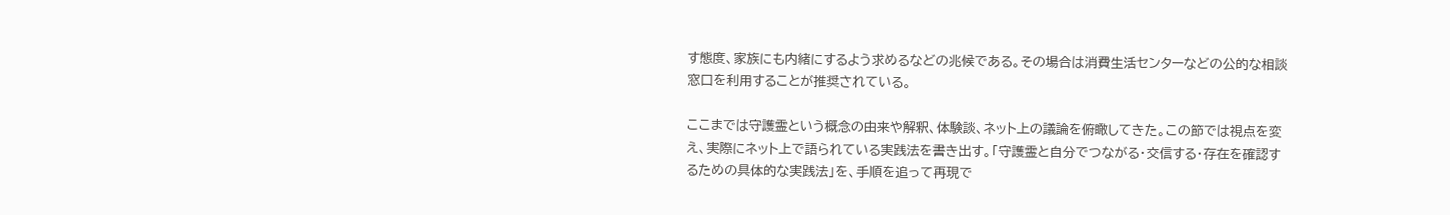す態度、家族にも内緒にするよう求めるなどの兆候である。その場合は消費生活センターなどの公的な相談窓口を利用することが推奨されている。

ここまでは守護霊という概念の由来や解釈、体験談、ネット上の議論を俯瞰してきた。この節では視点を変え、実際にネット上で語られている実践法を書き出す。「守護霊と自分でつながる・交信する・存在を確認するための具体的な実践法」を、手順を追って再現で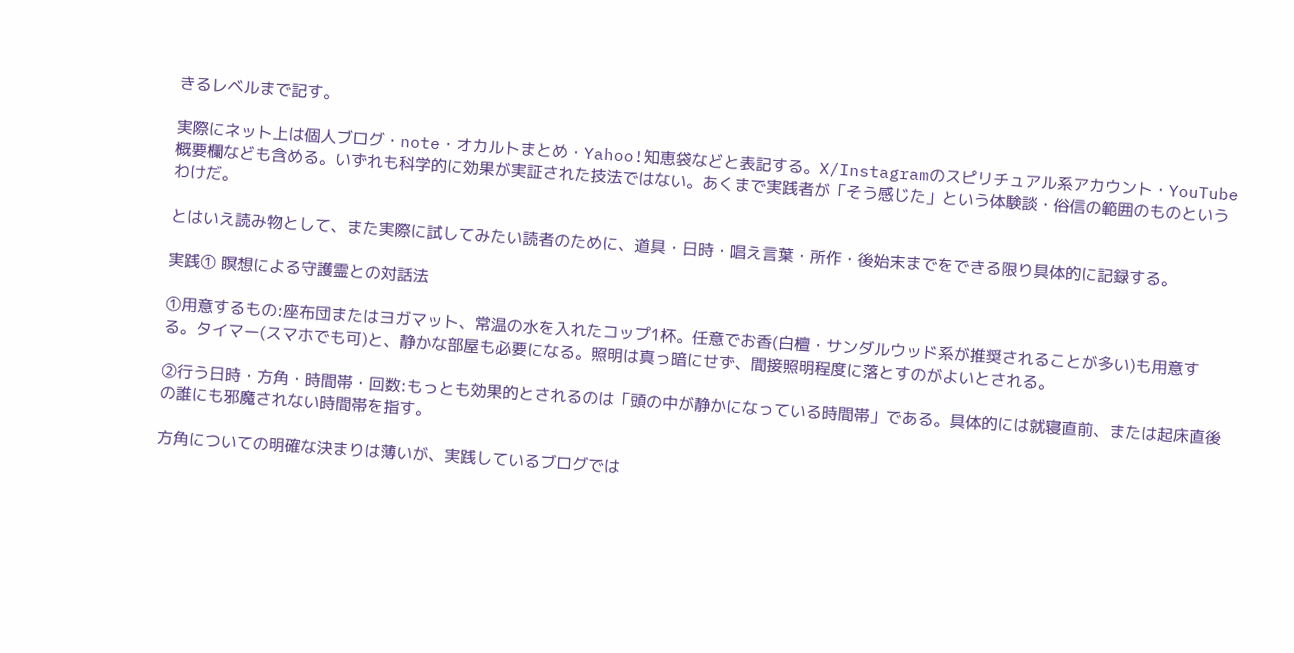きるレベルまで記す。

実際にネット上は個人ブログ・note・オカルトまとめ・Yahoo!知恵袋などと表記する。X/Instagramのスピリチュアル系アカウント・YouTube概要欄なども含める。いずれも科学的に効果が実証された技法ではない。あくまで実践者が「そう感じた」という体験談・俗信の範囲のものというわけだ。

とはいえ読み物として、また実際に試してみたい読者のために、道具・日時・唱え言葉・所作・後始末までをできる限り具体的に記録する。

実践① 瞑想による守護霊との対話法

①用意するもの:座布団またはヨガマット、常温の水を入れたコップ1杯。任意でお香(白檀・サンダルウッド系が推奨されることが多い)も用意する。タイマー(スマホでも可)と、静かな部屋も必要になる。照明は真っ暗にせず、間接照明程度に落とすのがよいとされる。

②行う日時・方角・時間帯・回数:もっとも効果的とされるのは「頭の中が静かになっている時間帯」である。具体的には就寝直前、または起床直後の誰にも邪魔されない時間帯を指す。

方角についての明確な決まりは薄いが、実践しているブログでは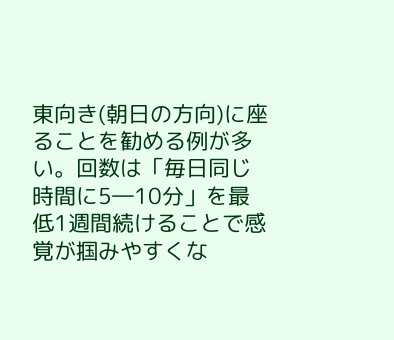東向き(朝日の方向)に座ることを勧める例が多い。回数は「毎日同じ時間に5―10分」を最低1週間続けることで感覚が掴みやすくな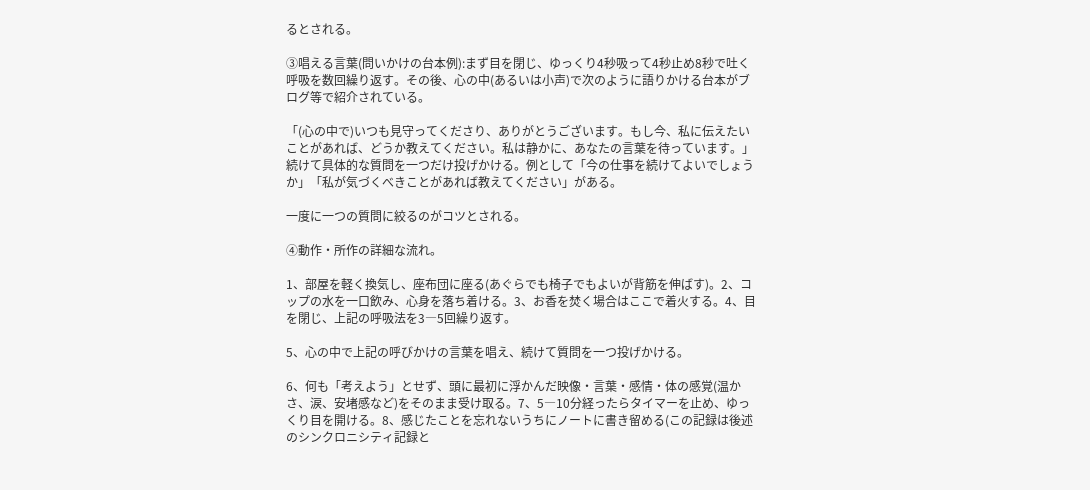るとされる。

③唱える言葉(問いかけの台本例):まず目を閉じ、ゆっくり4秒吸って4秒止め8秒で吐く呼吸を数回繰り返す。その後、心の中(あるいは小声)で次のように語りかける台本がブログ等で紹介されている。

「(心の中で)いつも見守ってくださり、ありがとうございます。もし今、私に伝えたいことがあれば、どうか教えてください。私は静かに、あなたの言葉を待っています。」続けて具体的な質問を一つだけ投げかける。例として「今の仕事を続けてよいでしょうか」「私が気づくべきことがあれば教えてください」がある。

一度に一つの質問に絞るのがコツとされる。

④動作・所作の詳細な流れ。

1、部屋を軽く換気し、座布団に座る(あぐらでも椅子でもよいが背筋を伸ばす)。2、コップの水を一口飲み、心身を落ち着ける。3、お香を焚く場合はここで着火する。4、目を閉じ、上記の呼吸法を3―5回繰り返す。

5、心の中で上記の呼びかけの言葉を唱え、続けて質問を一つ投げかける。

6、何も「考えよう」とせず、頭に最初に浮かんだ映像・言葉・感情・体の感覚(温かさ、涙、安堵感など)をそのまま受け取る。7、5―10分経ったらタイマーを止め、ゆっくり目を開ける。8、感じたことを忘れないうちにノートに書き留める(この記録は後述のシンクロニシティ記録と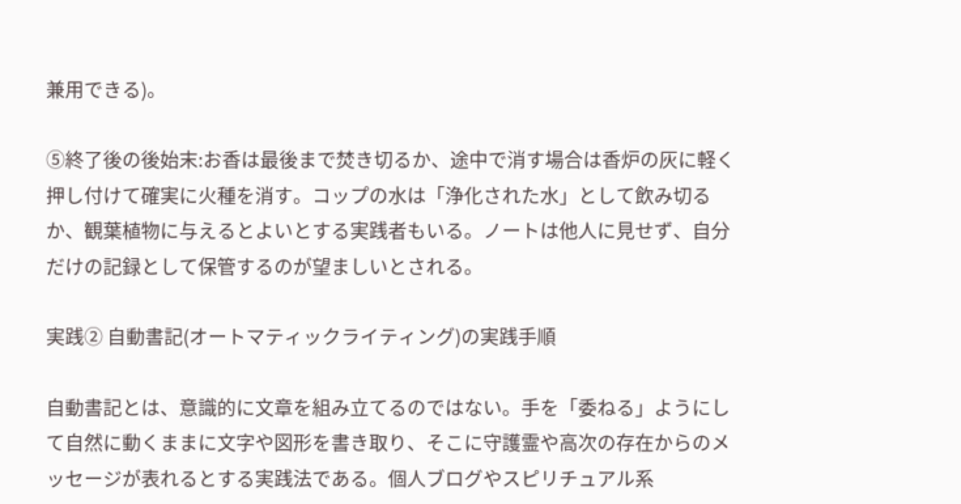兼用できる)。

⑤終了後の後始末:お香は最後まで焚き切るか、途中で消す場合は香炉の灰に軽く押し付けて確実に火種を消す。コップの水は「浄化された水」として飲み切るか、観葉植物に与えるとよいとする実践者もいる。ノートは他人に見せず、自分だけの記録として保管するのが望ましいとされる。

実践② 自動書記(オートマティックライティング)の実践手順

自動書記とは、意識的に文章を組み立てるのではない。手を「委ねる」ようにして自然に動くままに文字や図形を書き取り、そこに守護霊や高次の存在からのメッセージが表れるとする実践法である。個人ブログやスピリチュアル系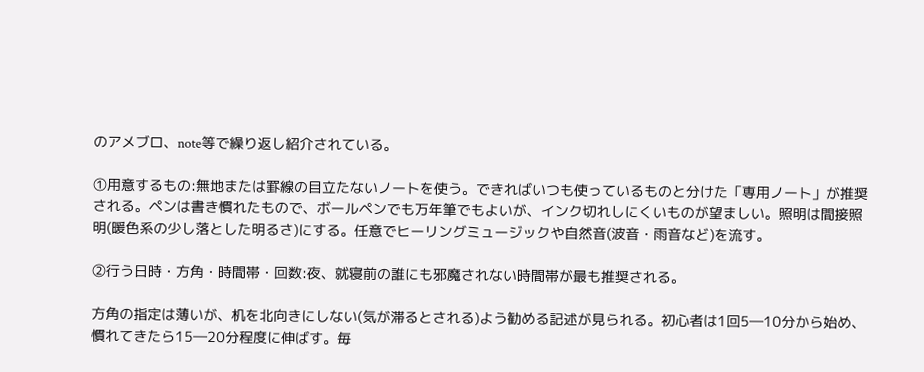のアメブロ、note等で繰り返し紹介されている。

①用意するもの:無地または罫線の目立たないノートを使う。できればいつも使っているものと分けた「専用ノート」が推奨される。ペンは書き慣れたもので、ボールペンでも万年筆でもよいが、インク切れしにくいものが望ましい。照明は間接照明(暖色系の少し落とした明るさ)にする。任意でヒーリングミュージックや自然音(波音・雨音など)を流す。

②行う日時・方角・時間帯・回数:夜、就寝前の誰にも邪魔されない時間帯が最も推奨される。

方角の指定は薄いが、机を北向きにしない(気が滞るとされる)よう勧める記述が見られる。初心者は1回5―10分から始め、慣れてきたら15―20分程度に伸ばす。毎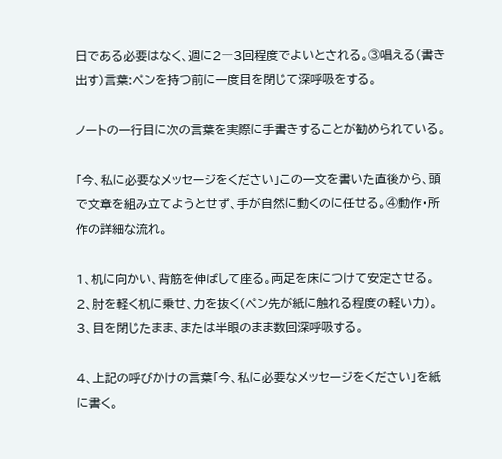日である必要はなく、週に2―3回程度でよいとされる。③唱える(書き出す)言葉:ペンを持つ前に一度目を閉じて深呼吸をする。

ノートの一行目に次の言葉を実際に手書きすることが勧められている。

「今、私に必要なメッセージをください」この一文を書いた直後から、頭で文章を組み立てようとせず、手が自然に動くのに任せる。④動作・所作の詳細な流れ。

1、机に向かい、背筋を伸ばして座る。両足を床につけて安定させる。2、肘を軽く机に乗せ、力を抜く(ペン先が紙に触れる程度の軽い力)。3、目を閉じたまま、または半眼のまま数回深呼吸する。

4、上記の呼びかけの言葉「今、私に必要なメッセージをください」を紙に書く。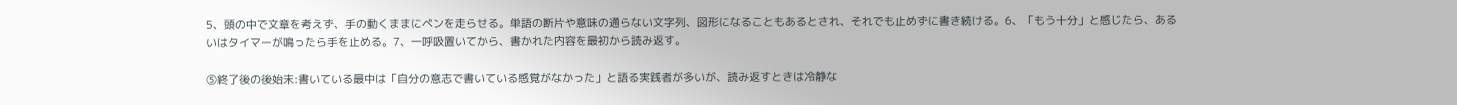5、頭の中で文章を考えず、手の動くままにペンを走らせる。単語の断片や意味の通らない文字列、図形になることもあるとされ、それでも止めずに書き続ける。6、「もう十分」と感じたら、あるいはタイマーが鳴ったら手を止める。7、一呼吸置いてから、書かれた内容を最初から読み返す。

⑤終了後の後始末:書いている最中は「自分の意志で書いている感覚がなかった」と語る実践者が多いが、読み返すときは冷静な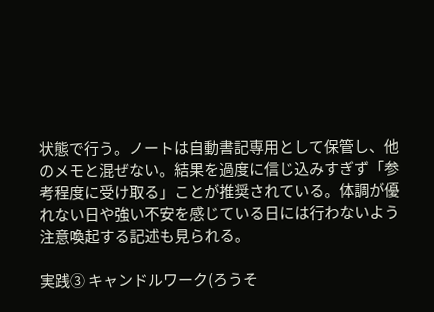状態で行う。ノートは自動書記専用として保管し、他のメモと混ぜない。結果を過度に信じ込みすぎず「参考程度に受け取る」ことが推奨されている。体調が優れない日や強い不安を感じている日には行わないよう注意喚起する記述も見られる。

実践③ キャンドルワーク(ろうそ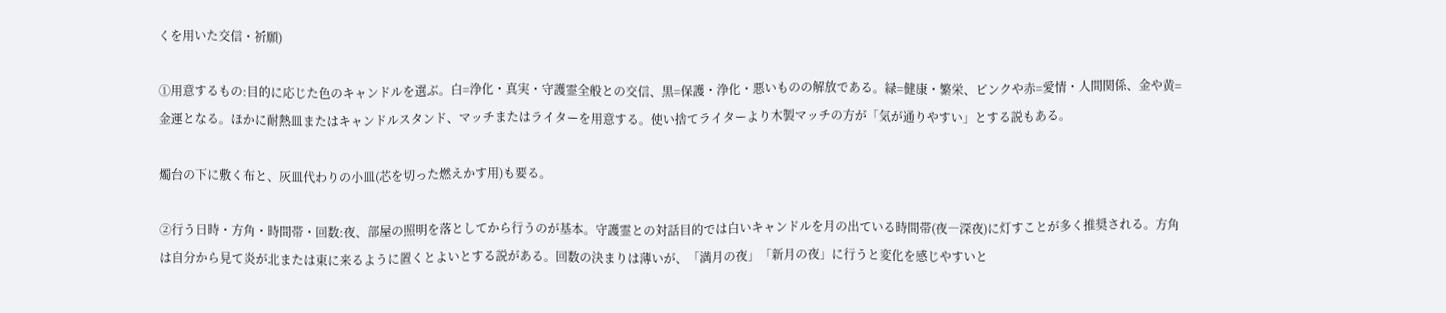くを用いた交信・祈願)

①用意するもの:目的に応じた色のキャンドルを選ぶ。白=浄化・真実・守護霊全般との交信、黒=保護・浄化・悪いものの解放である。緑=健康・繁栄、ピンクや赤=愛情・人間関係、金や黄=金運となる。ほかに耐熱皿またはキャンドルスタンド、マッチまたはライターを用意する。使い捨てライターより木製マッチの方が「気が通りやすい」とする説もある。

燭台の下に敷く布と、灰皿代わりの小皿(芯を切った燃えかす用)も要る。

②行う日時・方角・時間帯・回数:夜、部屋の照明を落としてから行うのが基本。守護霊との対話目的では白いキャンドルを月の出ている時間帯(夜―深夜)に灯すことが多く推奨される。方角は自分から見て炎が北または東に来るように置くとよいとする説がある。回数の決まりは薄いが、「満月の夜」「新月の夜」に行うと変化を感じやすいと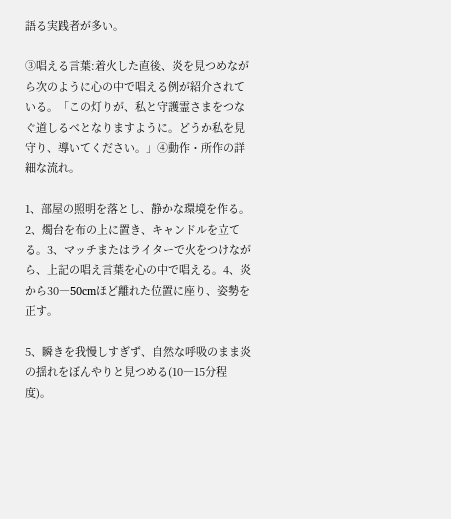語る実践者が多い。

③唱える言葉:着火した直後、炎を見つめながら次のように心の中で唱える例が紹介されている。「この灯りが、私と守護霊さまをつなぐ道しるべとなりますように。どうか私を見守り、導いてください。」④動作・所作の詳細な流れ。

1、部屋の照明を落とし、静かな環境を作る。2、燭台を布の上に置き、キャンドルを立てる。3、マッチまたはライターで火をつけながら、上記の唱え言葉を心の中で唱える。4、炎から30―50cmほど離れた位置に座り、姿勢を正す。

5、瞬きを我慢しすぎず、自然な呼吸のまま炎の揺れをぼんやりと見つめる(10―15分程度)。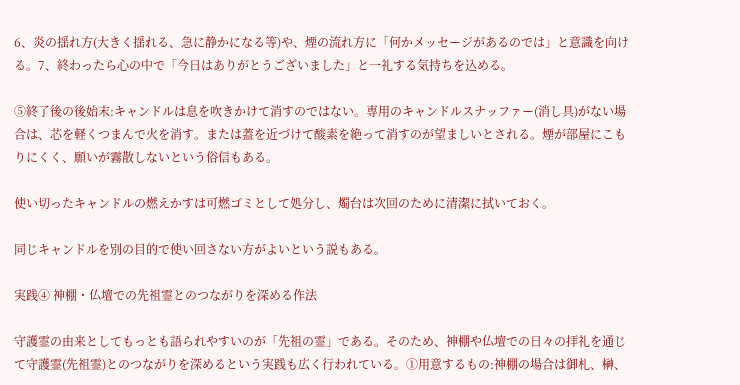6、炎の揺れ方(大きく揺れる、急に静かになる等)や、煙の流れ方に「何かメッセージがあるのでは」と意識を向ける。7、終わったら心の中で「今日はありがとうございました」と一礼する気持ちを込める。

⑤終了後の後始末:キャンドルは息を吹きかけて消すのではない。専用のキャンドルスナッファー(消し具)がない場合は、芯を軽くつまんで火を消す。または蓋を近づけて酸素を絶って消すのが望ましいとされる。煙が部屋にこもりにくく、願いが霧散しないという俗信もある。

使い切ったキャンドルの燃えかすは可燃ゴミとして処分し、燭台は次回のために清潔に拭いておく。

同じキャンドルを別の目的で使い回さない方がよいという説もある。

実践④ 神棚・仏壇での先祖霊とのつながりを深める作法

守護霊の由来としてもっとも語られやすいのが「先祖の霊」である。そのため、神棚や仏壇での日々の拝礼を通じて守護霊(先祖霊)とのつながりを深めるという実践も広く行われている。①用意するもの:神棚の場合は御札、榊、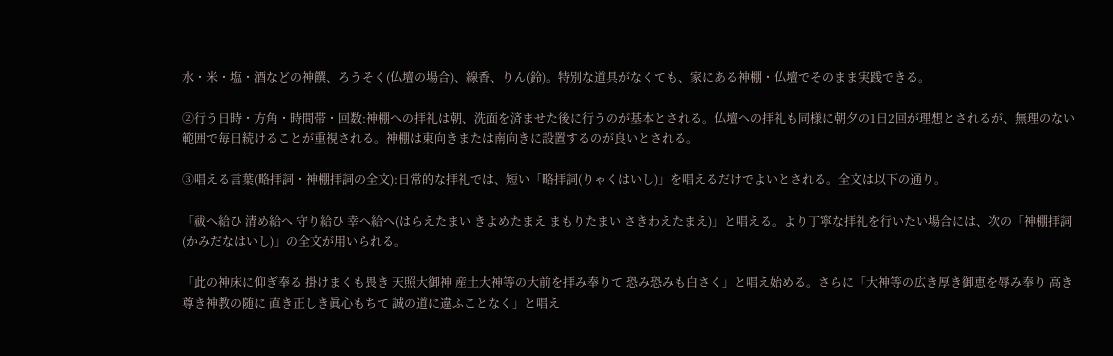水・米・塩・酒などの神饌、ろうそく(仏壇の場合)、線香、りん(鈴)。特別な道具がなくても、家にある神棚・仏壇でそのまま実践できる。

②行う日時・方角・時間帯・回数:神棚への拝礼は朝、洗面を済ませた後に行うのが基本とされる。仏壇への拝礼も同様に朝夕の1日2回が理想とされるが、無理のない範囲で毎日続けることが重視される。神棚は東向きまたは南向きに設置するのが良いとされる。

③唱える言葉(略拝詞・神棚拝詞の全文):日常的な拝礼では、短い「略拝詞(りゃくはいし)」を唱えるだけでよいとされる。全文は以下の通り。

「祓へ給ひ 清め給へ 守り給ひ 幸へ給へ(はらえたまい きよめたまえ まもりたまい さきわえたまえ)」と唱える。より丁寧な拝礼を行いたい場合には、次の「神棚拝詞(かみだなはいし)」の全文が用いられる。

「此の神床に仰ぎ奉る 掛けまくも畏き 天照大御神 産土大神等の大前を拝み奉りて 恐み恐みも白さく」と唱え始める。さらに「大神等の広き厚き御恵を辱み奉り 高き尊き神教の随に 直き正しき眞心もちて 誠の道に違ふことなく」と唱え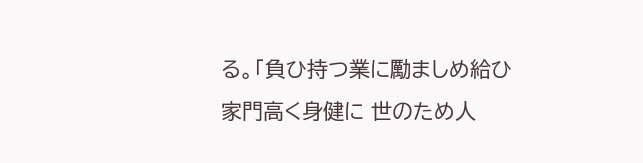る。「負ひ持つ業に勵ましめ給ひ 家門高く身健に 世のため人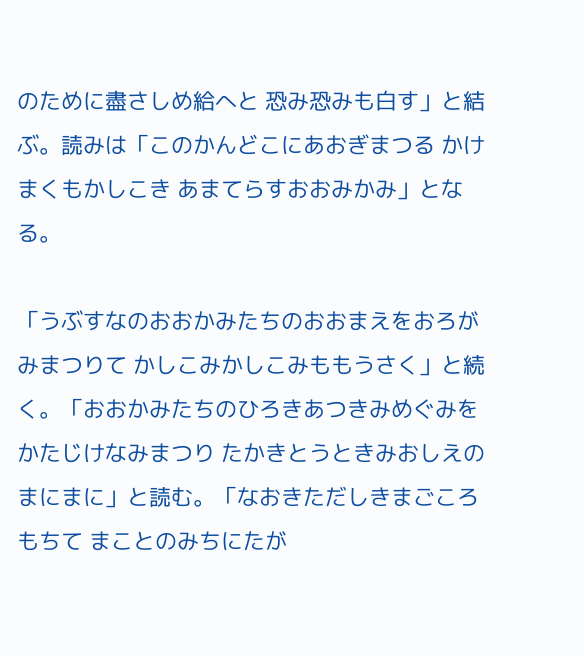のために盡さしめ給へと 恐み恐みも白す」と結ぶ。読みは「このかんどこにあおぎまつる かけまくもかしこき あまてらすおおみかみ」となる。

「うぶすなのおおかみたちのおおまえをおろがみまつりて かしこみかしこみももうさく」と続く。「おおかみたちのひろきあつきみめぐみをかたじけなみまつり たかきとうときみおしえのまにまに」と読む。「なおきただしきまごころもちて まことのみちにたが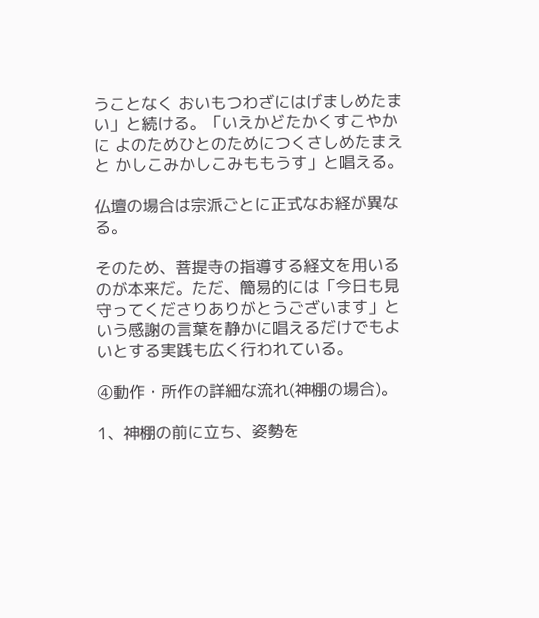うことなく おいもつわざにはげましめたまい」と続ける。「いえかどたかくすこやかに よのためひとのためにつくさしめたまえと かしこみかしこみももうす」と唱える。

仏壇の場合は宗派ごとに正式なお経が異なる。

そのため、菩提寺の指導する経文を用いるのが本来だ。ただ、簡易的には「今日も見守ってくださりありがとうございます」という感謝の言葉を静かに唱えるだけでもよいとする実践も広く行われている。

④動作・所作の詳細な流れ(神棚の場合)。

1、神棚の前に立ち、姿勢を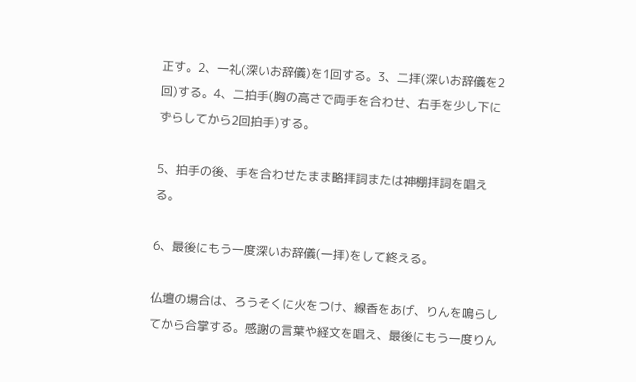正す。2、一礼(深いお辞儀)を1回する。3、二拝(深いお辞儀を2回)する。4、二拍手(胸の高さで両手を合わせ、右手を少し下にずらしてから2回拍手)する。

5、拍手の後、手を合わせたまま略拝詞または神棚拝詞を唱える。

6、最後にもう一度深いお辞儀(一拝)をして終える。

仏壇の場合は、ろうそくに火をつけ、線香をあげ、りんを鳴らしてから合掌する。感謝の言葉や経文を唱え、最後にもう一度りん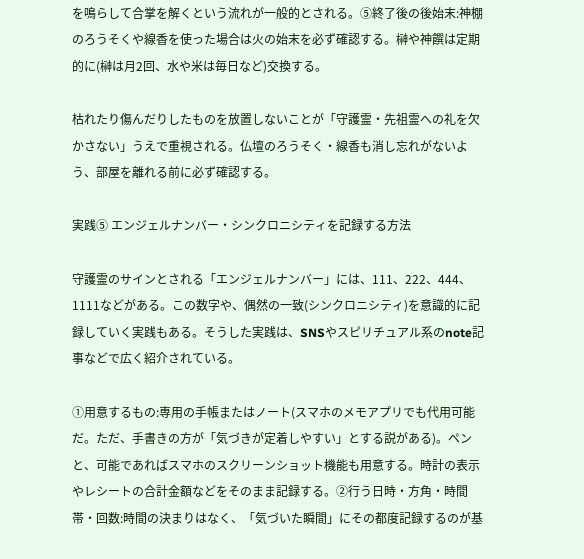を鳴らして合掌を解くという流れが一般的とされる。⑤終了後の後始末:神棚のろうそくや線香を使った場合は火の始末を必ず確認する。榊や神饌は定期的に(榊は月2回、水や米は毎日など)交換する。

枯れたり傷んだりしたものを放置しないことが「守護霊・先祖霊への礼を欠かさない」うえで重視される。仏壇のろうそく・線香も消し忘れがないよう、部屋を離れる前に必ず確認する。

実践⑤ エンジェルナンバー・シンクロニシティを記録する方法

守護霊のサインとされる「エンジェルナンバー」には、111、222、444、1111などがある。この数字や、偶然の一致(シンクロニシティ)を意識的に記録していく実践もある。そうした実践は、SNSやスピリチュアル系のnote記事などで広く紹介されている。

①用意するもの:専用の手帳またはノート(スマホのメモアプリでも代用可能だ。ただ、手書きの方が「気づきが定着しやすい」とする説がある)。ペンと、可能であればスマホのスクリーンショット機能も用意する。時計の表示やレシートの合計金額などをそのまま記録する。②行う日時・方角・時間帯・回数:時間の決まりはなく、「気づいた瞬間」にその都度記録するのが基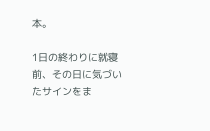本。

1日の終わりに就寝前、その日に気づいたサインをま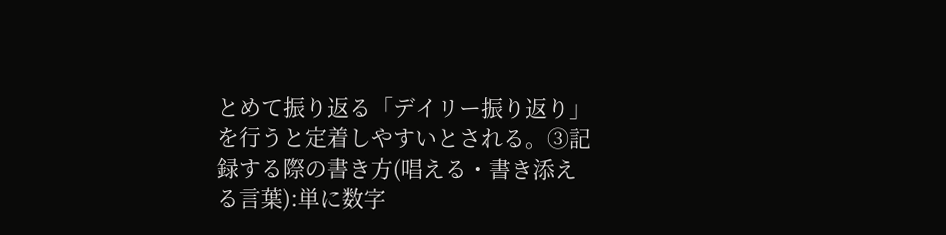とめて振り返る「デイリー振り返り」を行うと定着しやすいとされる。③記録する際の書き方(唱える・書き添える言葉):単に数字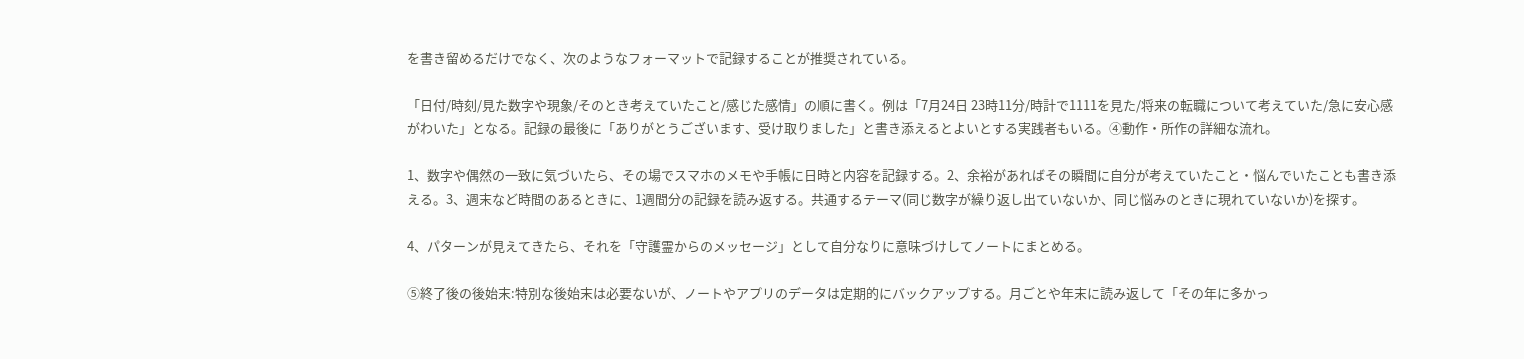を書き留めるだけでなく、次のようなフォーマットで記録することが推奨されている。

「日付/時刻/見た数字や現象/そのとき考えていたこと/感じた感情」の順に書く。例は「7月24日 23時11分/時計で1111を見た/将来の転職について考えていた/急に安心感がわいた」となる。記録の最後に「ありがとうございます、受け取りました」と書き添えるとよいとする実践者もいる。④動作・所作の詳細な流れ。

1、数字や偶然の一致に気づいたら、その場でスマホのメモや手帳に日時と内容を記録する。2、余裕があればその瞬間に自分が考えていたこと・悩んでいたことも書き添える。3、週末など時間のあるときに、1週間分の記録を読み返する。共通するテーマ(同じ数字が繰り返し出ていないか、同じ悩みのときに現れていないか)を探す。

4、パターンが見えてきたら、それを「守護霊からのメッセージ」として自分なりに意味づけしてノートにまとめる。

⑤終了後の後始末:特別な後始末は必要ないが、ノートやアプリのデータは定期的にバックアップする。月ごとや年末に読み返して「その年に多かっ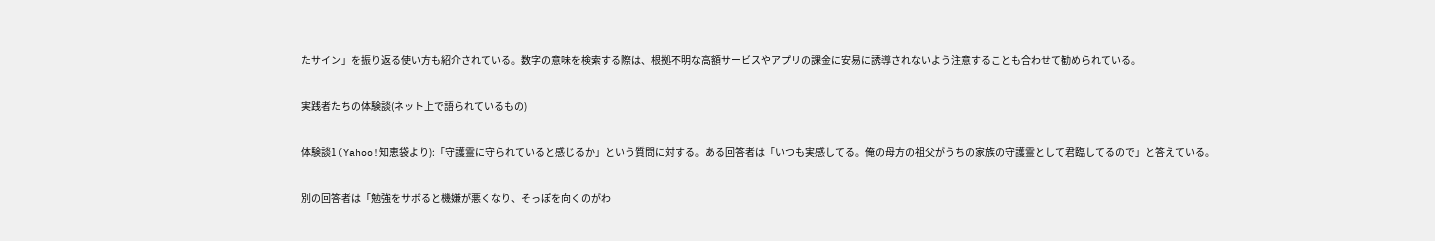たサイン」を振り返る使い方も紹介されている。数字の意味を検索する際は、根拠不明な高額サービスやアプリの課金に安易に誘導されないよう注意することも合わせて勧められている。

実践者たちの体験談(ネット上で語られているもの)

体験談1(Yahoo!知恵袋より):「守護霊に守られていると感じるか」という質問に対する。ある回答者は「いつも実感してる。俺の母方の祖父がうちの家族の守護霊として君臨してるので」と答えている。

別の回答者は「勉強をサボると機嫌が悪くなり、そっぽを向くのがわ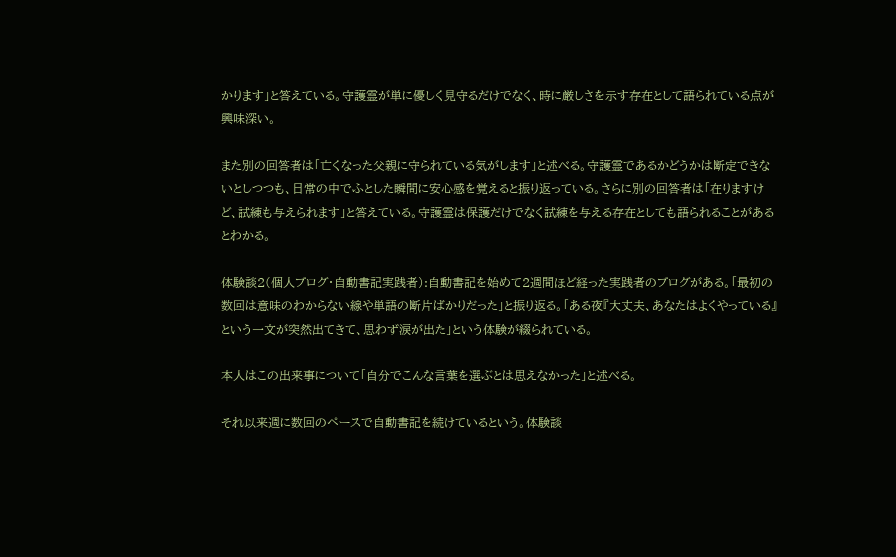かります」と答えている。守護霊が単に優しく見守るだけでなく、時に厳しさを示す存在として語られている点が興味深い。

また別の回答者は「亡くなった父親に守られている気がします」と述べる。守護霊であるかどうかは断定できないとしつつも、日常の中でふとした瞬間に安心感を覚えると振り返っている。さらに別の回答者は「在りますけど、試練も与えられます」と答えている。守護霊は保護だけでなく試練を与える存在としても語られることがあるとわかる。

体験談2(個人ブログ・自動書記実践者):自動書記を始めて2週間ほど経った実践者のブログがある。「最初の数回は意味のわからない線や単語の断片ばかりだった」と振り返る。「ある夜『大丈夫、あなたはよくやっている』という一文が突然出てきて、思わず涙が出た」という体験が綴られている。

本人はこの出来事について「自分でこんな言葉を選ぶとは思えなかった」と述べる。

それ以来週に数回のペースで自動書記を続けているという。体験談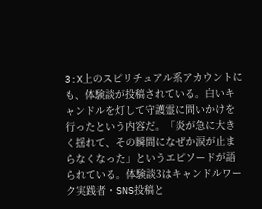3:X上のスピリチュアル系アカウントにも、体験談が投稿されている。白いキャンドルを灯して守護霊に問いかけを行ったという内容だ。「炎が急に大きく揺れて、その瞬間になぜか涙が止まらなくなった」というエピソードが語られている。体験談3はキャンドルワーク実践者・SNS投稿と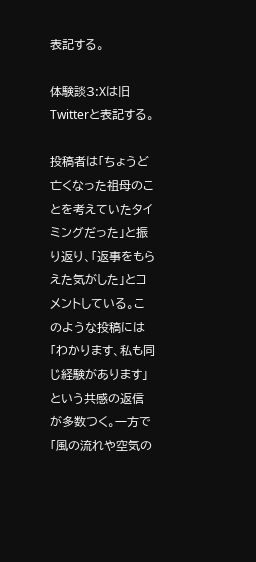表記する。

体験談3:Xは旧Twitterと表記する。

投稿者は「ちょうど亡くなった祖母のことを考えていたタイミングだった」と振り返り、「返事をもらえた気がした」とコメントしている。このような投稿には「わかります、私も同じ経験があります」という共感の返信が多数つく。一方で「風の流れや空気の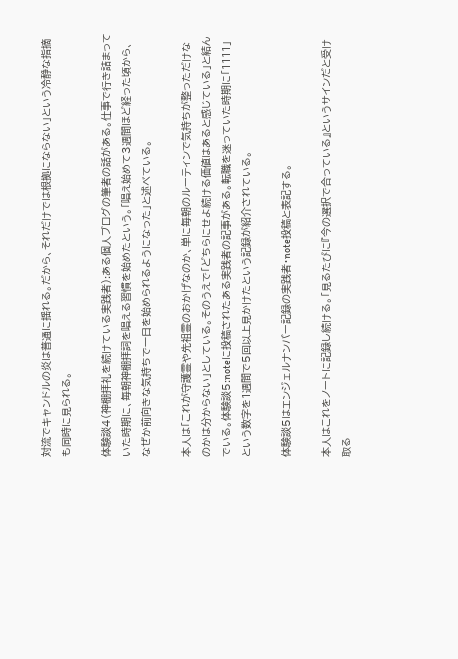対流でキャンドルの炎は普通に揺れる。だから、それだけでは根拠にならない」という冷静な指摘も同時に見られる。

体験談4(神棚拝礼を続けている実践者):ある個人ブログの筆者の話がある。仕事で行き詰まっていた時期に、毎朝神棚拝詞を唱える習慣を始めたという。「唱え始めて3週間ほど経った頃から、なぜか前向きな気持ちで一日を始められるようになった」と述べている。

本人は「これが守護霊や先祖霊のおかげなのか、単に毎朝のルーティンで気持ちが整っただけなのかは分からない」としている。そのうえで「どちらにせよ続ける価値はあると感じている」と結んでいる。体験談5:noteに投稿されたある実践者の記事がある。転職を迷っていた時期に「1111」という数字を1週間で5回以上見かけたという記録が紹介されている。

体験談5はエンジェルナンバー記録の実践者・note投稿と表記する。

本人はこれをノートに記録し続ける。「見るたびに『今の選択で合っている』というサインだと受け取る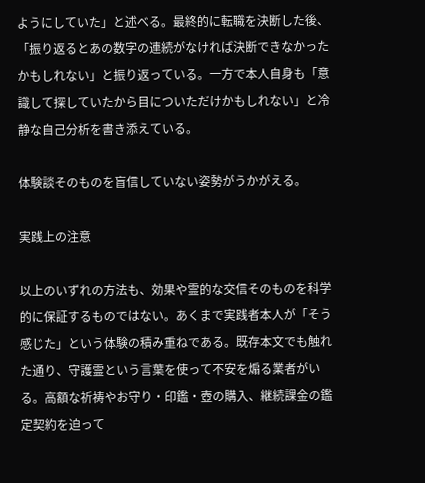ようにしていた」と述べる。最終的に転職を決断した後、「振り返るとあの数字の連続がなければ決断できなかったかもしれない」と振り返っている。一方で本人自身も「意識して探していたから目についただけかもしれない」と冷静な自己分析を書き添えている。

体験談そのものを盲信していない姿勢がうかがえる。

実践上の注意

以上のいずれの方法も、効果や霊的な交信そのものを科学的に保証するものではない。あくまで実践者本人が「そう感じた」という体験の積み重ねである。既存本文でも触れた通り、守護霊という言葉を使って不安を煽る業者がいる。高額な祈祷やお守り・印鑑・壺の購入、継続課金の鑑定契約を迫って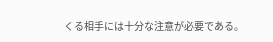くる相手には十分な注意が必要である。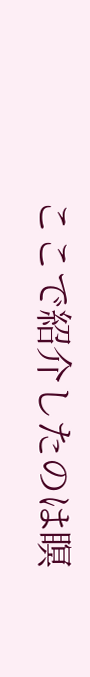ここで紹介したのは瞑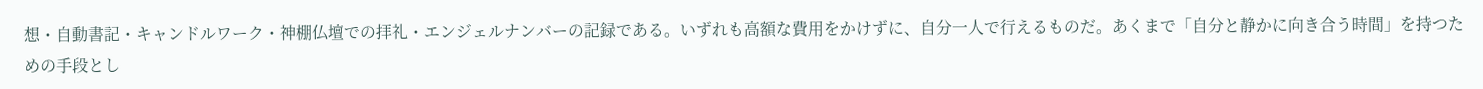想・自動書記・キャンドルワーク・神棚仏壇での拝礼・エンジェルナンバーの記録である。いずれも高額な費用をかけずに、自分一人で行えるものだ。あくまで「自分と静かに向き合う時間」を持つための手段とし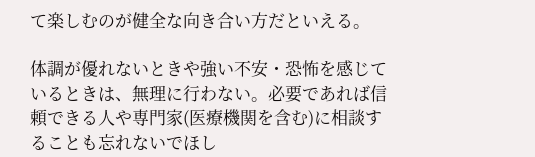て楽しむのが健全な向き合い方だといえる。

体調が優れないときや強い不安・恐怖を感じているときは、無理に行わない。必要であれば信頼できる人や専門家(医療機関を含む)に相談することも忘れないでほし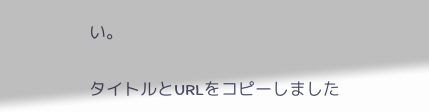い。

タイトルとURLをコピーしました